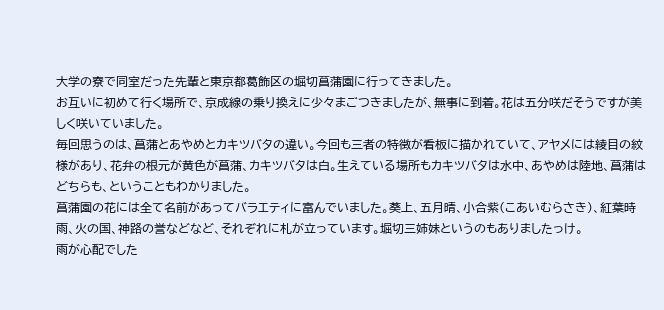大学の寮で同室だった先輩と東京都葛飾区の堀切菖蒲園に行ってきました。
お互いに初めて行く場所で、京成線の乗り換えに少々まごつきましたが、無事に到着。花は五分咲だそうですが美しく咲いていました。
毎回思うのは、菖蒲とあやめとカキツバタの違い。今回も三者の特徴が看板に描かれていて、アヤメには綾目の紋様があり、花弁の根元が黄色が菖蒲、カキツバタは白。生えている場所もカキツバタは水中、あやめは陸地、菖蒲はどちらも、ということもわかりました。
菖蒲園の花には全て名前があってバラエティに富んでいました。葵上、五月晴、小合紫(こあいむらさき)、紅葉時雨、火の国、神路の誉などなど、それぞれに札が立っています。堀切三姉妹というのもありましたっけ。
雨が心配でした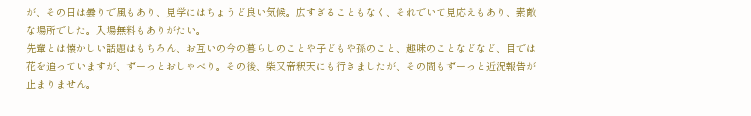が、その日は曇りで風もあり、見学にはちょうど良い気候。広すぎることもなく、それでいて見応えもあり、素敵な場所でした。入場無料もありがたい。
先輩とは懐かしい話題はもちろん、お互いの今の暮らしのことや子どもや孫のこと、趣味のことなどなど、目では花を追っていますが、ずーっとおしゃべり。その後、柴又帝釈天にも行きましたが、その間もずーっと近況報告が止まりません。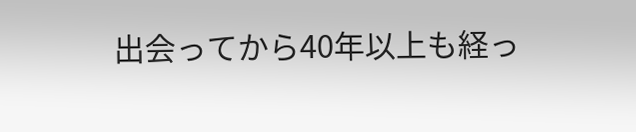出会ってから40年以上も経っ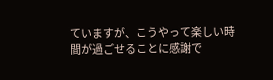ていますが、こうやって楽しい時間が過ごせることに感謝で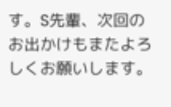す。S先輩、次回のお出かけもまたよろしくお願いします。